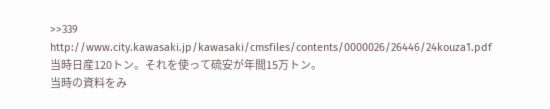>>339
http://www.city.kawasaki.jp/kawasaki/cmsfiles/contents/0000026/26446/24kouza1.pdf
当時日産120トン。それを使って硫安が年間15万トン。
当時の資料をみ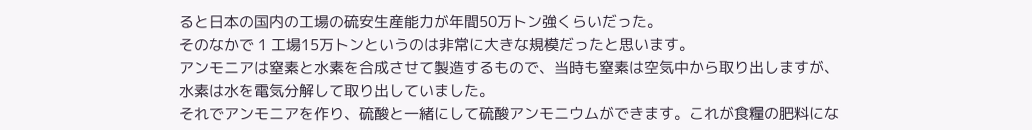ると日本の国内の工場の硫安生産能力が年間50万トン強くらいだった。
そのなかで 1 工場15万トンというのは非常に大きな規模だったと思います。
アンモニアは窒素と水素を合成させて製造するもので、当時も窒素は空気中から取り出しますが、
水素は水を電気分解して取り出していました。
それでアンモニアを作り、硫酸と一緒にして硫酸アンモニウムができます。これが食糧の肥料にな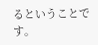るということです。